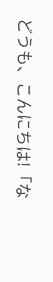どうも、こんにちは!「な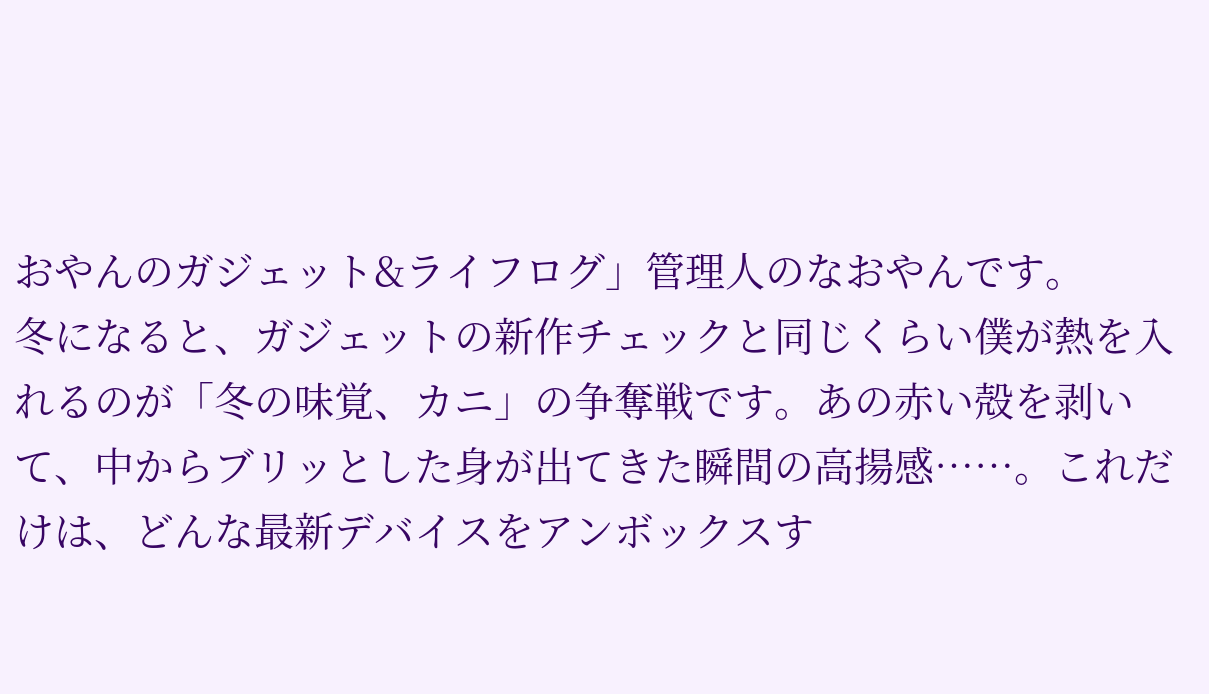おやんのガジェット&ライフログ」管理人のなおやんです。
冬になると、ガジェットの新作チェックと同じくらい僕が熱を入れるのが「冬の味覚、カニ」の争奪戦です。あの赤い殻を剥いて、中からブリッとした身が出てきた瞬間の高揚感……。これだけは、どんな最新デバイスをアンボックスす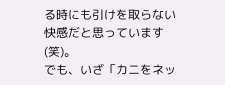る時にも引けを取らない快感だと思っています(笑)。
でも、いざ「カニをネッ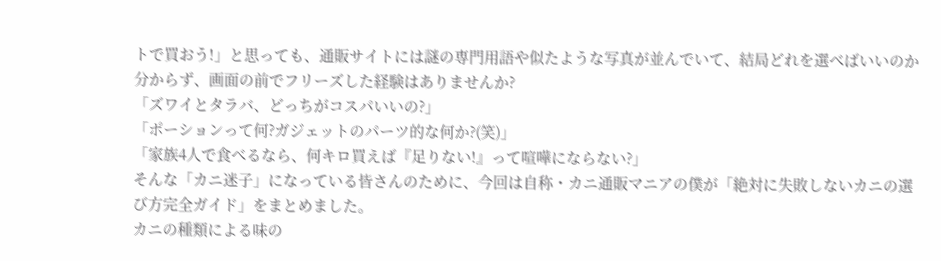トで買おう!」と思っても、通販サイトには謎の専門用語や似たような写真が並んでいて、結局どれを選べばいいのか分からず、画面の前でフリーズした経験はありませんか?
「ズワイとタラバ、どっちがコスパいいの?」
「ポーションって何?ガジェットのパーツ的な何か?(笑)」
「家族4人で食べるなら、何キロ買えば『足りない!』って喧嘩にならない?」
そんな「カニ迷子」になっている皆さんのために、今回は自称・カニ通販マニアの僕が「絶対に失敗しないカニの選び方完全ガイド」をまとめました。
カニの種類による味の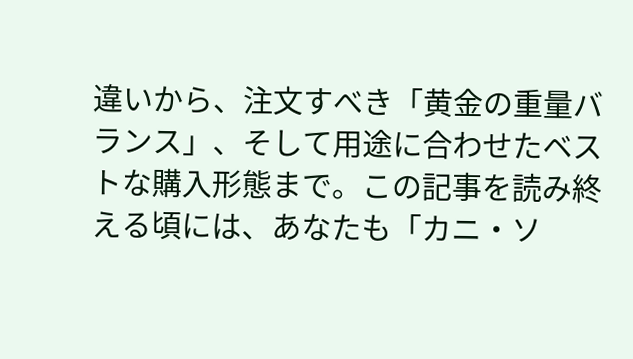違いから、注文すべき「黄金の重量バランス」、そして用途に合わせたベストな購入形態まで。この記事を読み終える頃には、あなたも「カニ・ソ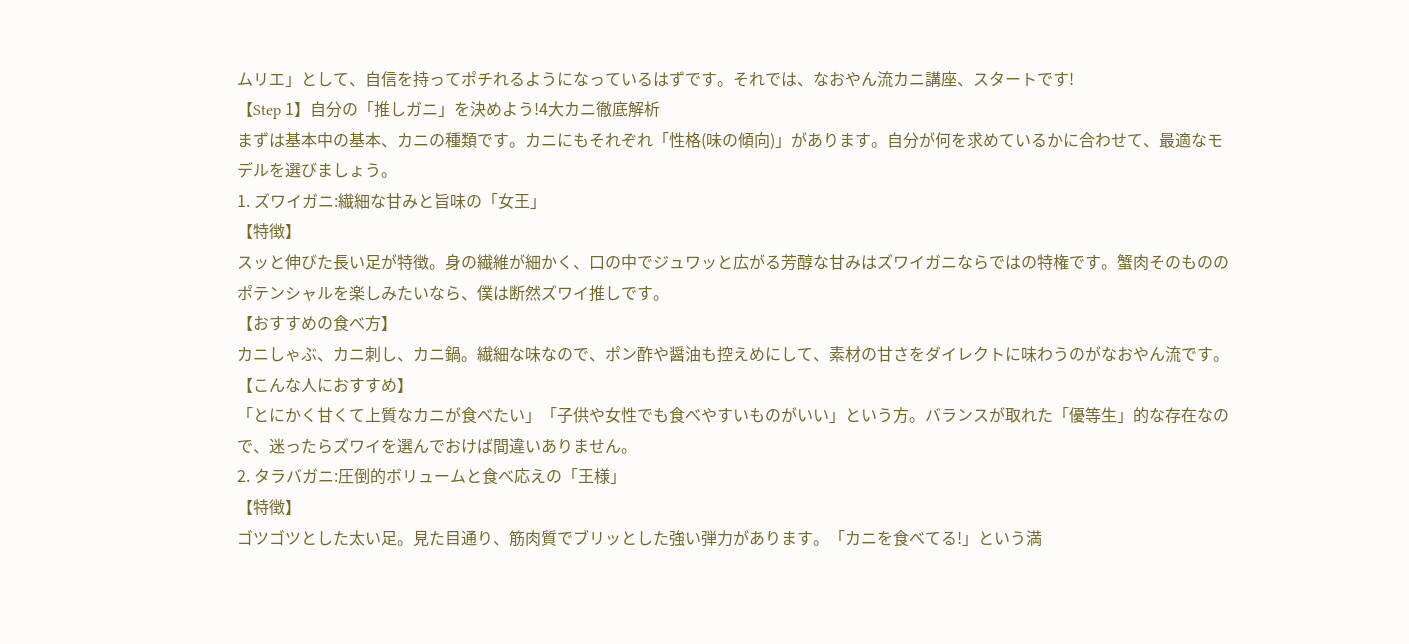ムリエ」として、自信を持ってポチれるようになっているはずです。それでは、なおやん流カニ講座、スタートです!
【Step 1】自分の「推しガニ」を決めよう!4大カニ徹底解析
まずは基本中の基本、カニの種類です。カニにもそれぞれ「性格(味の傾向)」があります。自分が何を求めているかに合わせて、最適なモデルを選びましょう。
1. ズワイガニ:繊細な甘みと旨味の「女王」
【特徴】
スッと伸びた長い足が特徴。身の繊維が細かく、口の中でジュワッと広がる芳醇な甘みはズワイガニならではの特権です。蟹肉そのもののポテンシャルを楽しみたいなら、僕は断然ズワイ推しです。
【おすすめの食べ方】
カニしゃぶ、カニ刺し、カニ鍋。繊細な味なので、ポン酢や醤油も控えめにして、素材の甘さをダイレクトに味わうのがなおやん流です。
【こんな人におすすめ】
「とにかく甘くて上質なカニが食べたい」「子供や女性でも食べやすいものがいい」という方。バランスが取れた「優等生」的な存在なので、迷ったらズワイを選んでおけば間違いありません。
2. タラバガニ:圧倒的ボリュームと食べ応えの「王様」
【特徴】
ゴツゴツとした太い足。見た目通り、筋肉質でブリッとした強い弾力があります。「カニを食べてる!」という満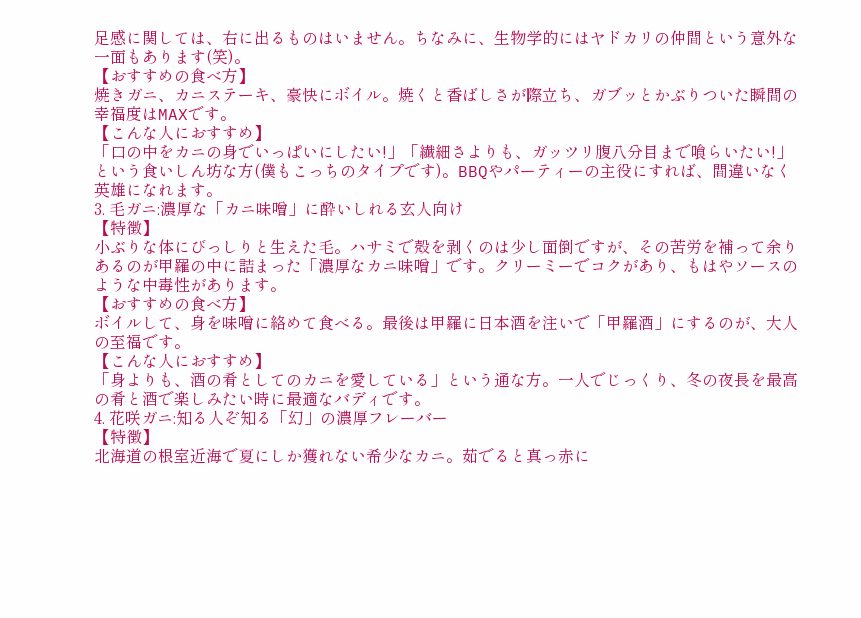足感に関しては、右に出るものはいません。ちなみに、生物学的にはヤドカリの仲間という意外な一面もあります(笑)。
【おすすめの食べ方】
焼きガニ、カニステーキ、豪快にボイル。焼くと香ばしさが際立ち、ガブッとかぶりついた瞬間の幸福度はMAXです。
【こんな人におすすめ】
「口の中をカニの身でいっぱいにしたい!」「繊細さよりも、ガッツリ腹八分目まで喰らいたい!」という食いしん坊な方(僕もこっちのタイプです)。BBQやパーティーの主役にすれば、間違いなく英雄になれます。
3. 毛ガニ:濃厚な「カニ味噌」に酔いしれる玄人向け
【特徴】
小ぶりな体にびっしりと生えた毛。ハサミで殻を剥くのは少し面倒ですが、その苦労を補って余りあるのが甲羅の中に詰まった「濃厚なカニ味噌」です。クリーミーでコクがあり、もはやソースのような中毒性があります。
【おすすめの食べ方】
ボイルして、身を味噌に絡めて食べる。最後は甲羅に日本酒を注いで「甲羅酒」にするのが、大人の至福です。
【こんな人におすすめ】
「身よりも、酒の肴としてのカニを愛している」という通な方。一人でじっくり、冬の夜長を最高の肴と酒で楽しみたい時に最適なバディです。
4. 花咲ガニ:知る人ぞ知る「幻」の濃厚フレーバー
【特徴】
北海道の根室近海で夏にしか獲れない希少なカニ。茹でると真っ赤に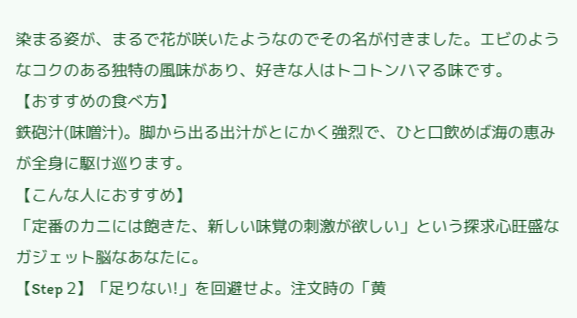染まる姿が、まるで花が咲いたようなのでその名が付きました。エビのようなコクのある独特の風味があり、好きな人はトコトンハマる味です。
【おすすめの食べ方】
鉄砲汁(味噌汁)。脚から出る出汁がとにかく強烈で、ひと口飲めば海の恵みが全身に駆け巡ります。
【こんな人におすすめ】
「定番のカニには飽きた、新しい味覚の刺激が欲しい」という探求心旺盛なガジェット脳なあなたに。
【Step 2】「足りない!」を回避せよ。注文時の「黄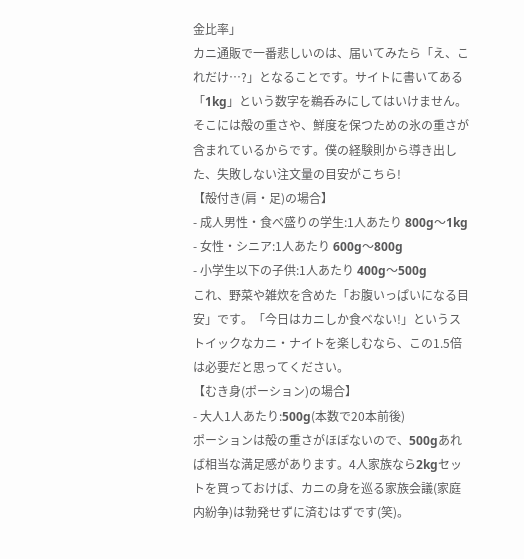金比率」
カニ通販で一番悲しいのは、届いてみたら「え、これだけ…?」となることです。サイトに書いてある「1kg」という数字を鵜呑みにしてはいけません。そこには殻の重さや、鮮度を保つための氷の重さが含まれているからです。僕の経験則から導き出した、失敗しない注文量の目安がこちら!
【殻付き(肩・足)の場合】
- 成人男性・食べ盛りの学生:1人あたり 800g〜1kg
- 女性・シニア:1人あたり 600g〜800g
- 小学生以下の子供:1人あたり 400g〜500g
これ、野菜や雑炊を含めた「お腹いっぱいになる目安」です。「今日はカニしか食べない!」というストイックなカニ・ナイトを楽しむなら、この1.5倍は必要だと思ってください。
【むき身(ポーション)の場合】
- 大人1人あたり:500g(本数で20本前後)
ポーションは殻の重さがほぼないので、500gあれば相当な満足感があります。4人家族なら2kgセットを買っておけば、カニの身を巡る家族会議(家庭内紛争)は勃発せずに済むはずです(笑)。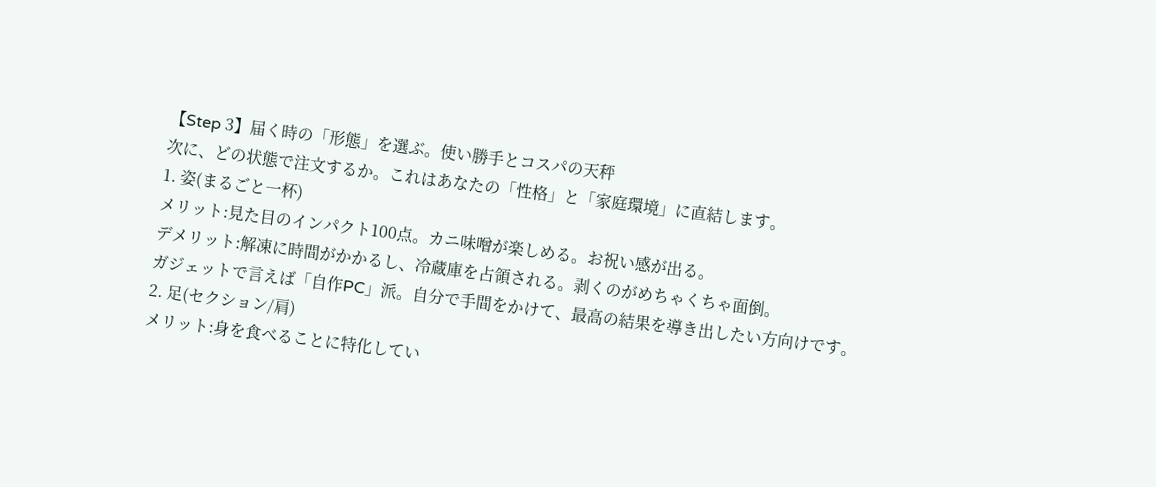【Step 3】届く時の「形態」を選ぶ。使い勝手とコスパの天秤
次に、どの状態で注文するか。これはあなたの「性格」と「家庭環境」に直結します。
1. 姿(まるごと一杯)
メリット:見た目のインパクト100点。カニ味噌が楽しめる。お祝い感が出る。
デメリット:解凍に時間がかかるし、冷蔵庫を占領される。剥くのがめちゃくちゃ面倒。
ガジェットで言えば「自作PC」派。自分で手間をかけて、最高の結果を導き出したい方向けです。
2. 足(セクション/肩)
メリット:身を食べることに特化してい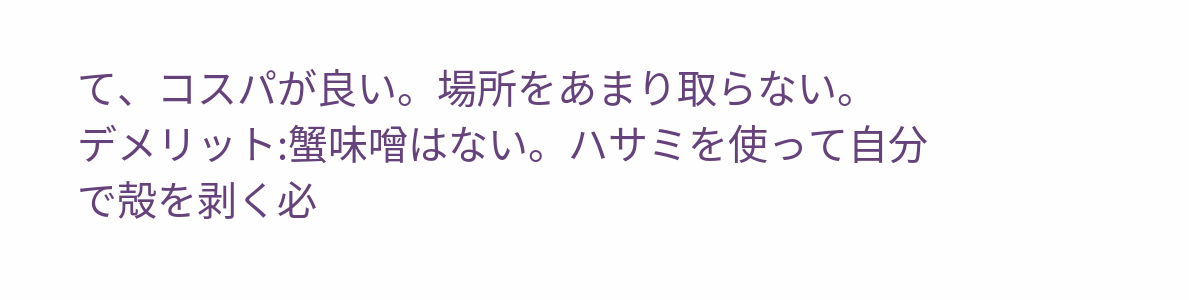て、コスパが良い。場所をあまり取らない。
デメリット:蟹味噌はない。ハサミを使って自分で殻を剥く必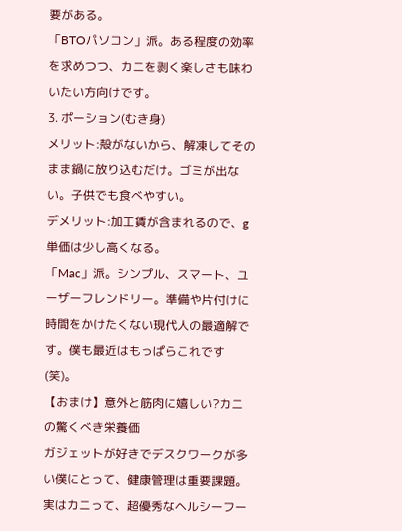要がある。
「BTOパソコン」派。ある程度の効率を求めつつ、カニを剥く楽しさも味わいたい方向けです。
3. ポーション(むき身)
メリット:殻がないから、解凍してそのまま鍋に放り込むだけ。ゴミが出ない。子供でも食べやすい。
デメリット:加工賃が含まれるので、g単価は少し高くなる。
「Mac」派。シンプル、スマート、ユーザーフレンドリー。準備や片付けに時間をかけたくない現代人の最適解です。僕も最近はもっぱらこれです(笑)。
【おまけ】意外と筋肉に嬉しい?カニの驚くべき栄養価
ガジェットが好きでデスクワークが多い僕にとって、健康管理は重要課題。実はカニって、超優秀なヘルシーフー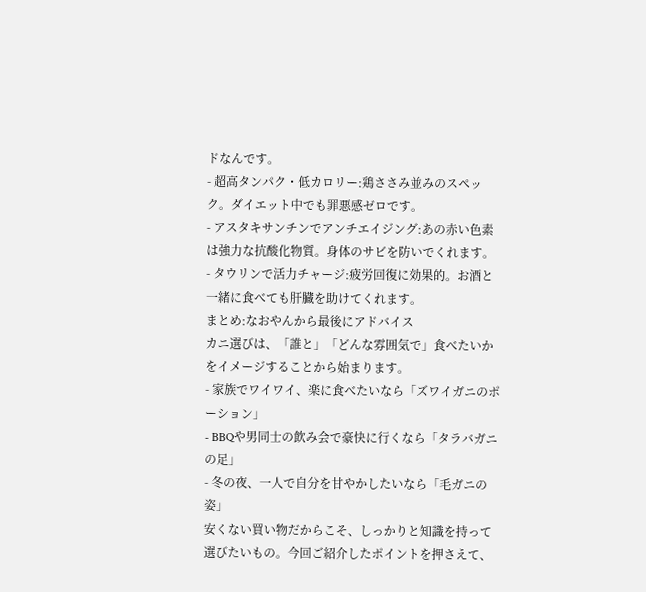ドなんです。
- 超高タンパク・低カロリー:鶏ささみ並みのスペック。ダイエット中でも罪悪感ゼロです。
- アスタキサンチンでアンチエイジング:あの赤い色素は強力な抗酸化物質。身体のサビを防いでくれます。
- タウリンで活力チャージ:疲労回復に効果的。お酒と一緒に食べても肝臓を助けてくれます。
まとめ:なおやんから最後にアドバイス
カニ選びは、「誰と」「どんな雰囲気で」食べたいかをイメージすることから始まります。
- 家族でワイワイ、楽に食べたいなら「ズワイガニのポーション」
- BBQや男同士の飲み会で豪快に行くなら「タラバガニの足」
- 冬の夜、一人で自分を甘やかしたいなら「毛ガニの姿」
安くない買い物だからこそ、しっかりと知識を持って選びたいもの。今回ご紹介したポイントを押さえて、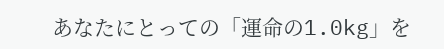あなたにとっての「運命の1.0kg」を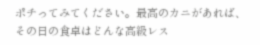ポチってみてください。最高のカニがあれば、その日の食卓はどんな高級レス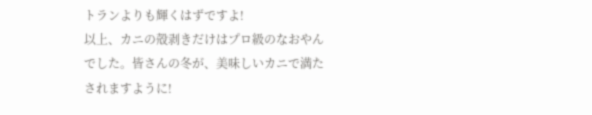トランよりも輝くはずですよ!
以上、カニの殻剥きだけはプロ級のなおやんでした。皆さんの冬が、美味しいカニで満たされますように!